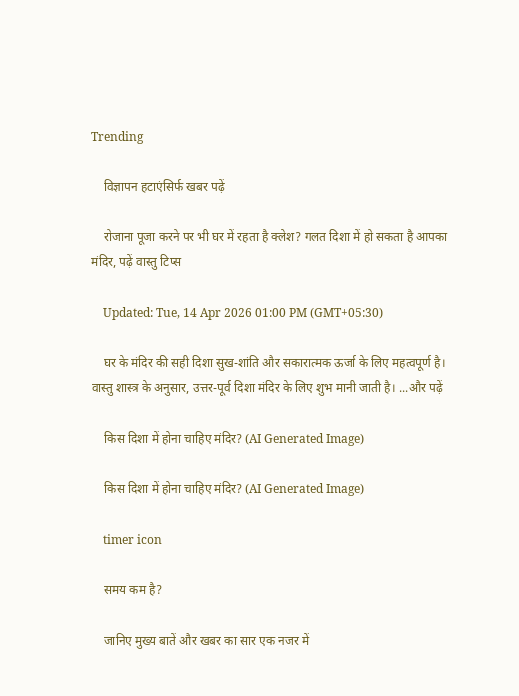Trending

    विज्ञापन हटाएंसिर्फ खबर पढ़ें

    रोजाना पूजा करने पर भी घर में रहता है क्लेश? गलत दिशा में हो सकता है आपका मंदिर, पढ़ें वास्तु टिप्स

    Updated: Tue, 14 Apr 2026 01:00 PM (GMT+05:30)

    घर के मंदिर की सही दिशा सुख-शांति और सकारात्मक ऊर्जा के लिए महत्वपूर्ण है। वास्तु शास्त्र के अनुसार, उत्तर-पूर्व दिशा मंदिर के लिए शुभ मानी जाती है। ...और पढ़ें

    किस दिशा में होना चाहिए मंदिर? (AI Generated Image)

    किस दिशा में होना चाहिए मंदिर? (AI Generated Image)

    timer icon

    समय कम है?

    जानिए मुख्य बातें और खबर का सार एक नजर में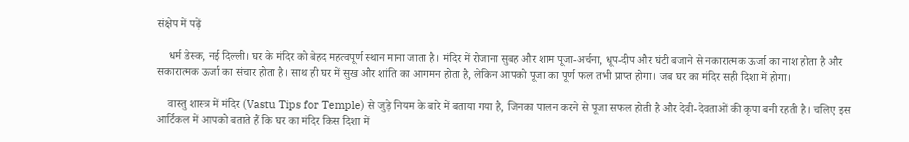संक्षेप में पढ़ें

    धर्म डेस्क, नई दिल्ली। घर के मंदिर को बेहद महत्वपूर्ण स्थान माना जाता है। मंदिर में रोजाना सुबह और शाम पूजा-अर्चना, धूप-दीप और घंटी बजाने से नकारात्मक ऊर्जा का नाश होता है और सकारात्मक ऊर्जा का संचार होता है। साथ ही घर में सुख और शांति का आगमन होता है, लेकिन आपको पूजा का पूर्ण फल तभी प्राप्त होगा। जब घर का मंदिर सही दिशा में होगा।

    वास्तु शास्त्र में मंदिर (Vastu Tips for Temple) से जुड़े नियम के बारे में बताया गया है, जिनका पालन करने से पूजा सफल होती है और देवी-देवताओं की कृपा बनी रहती है। चलिए इस आर्टिकल में आपको बताते हैं कि घर का मंदिर किस दिशा में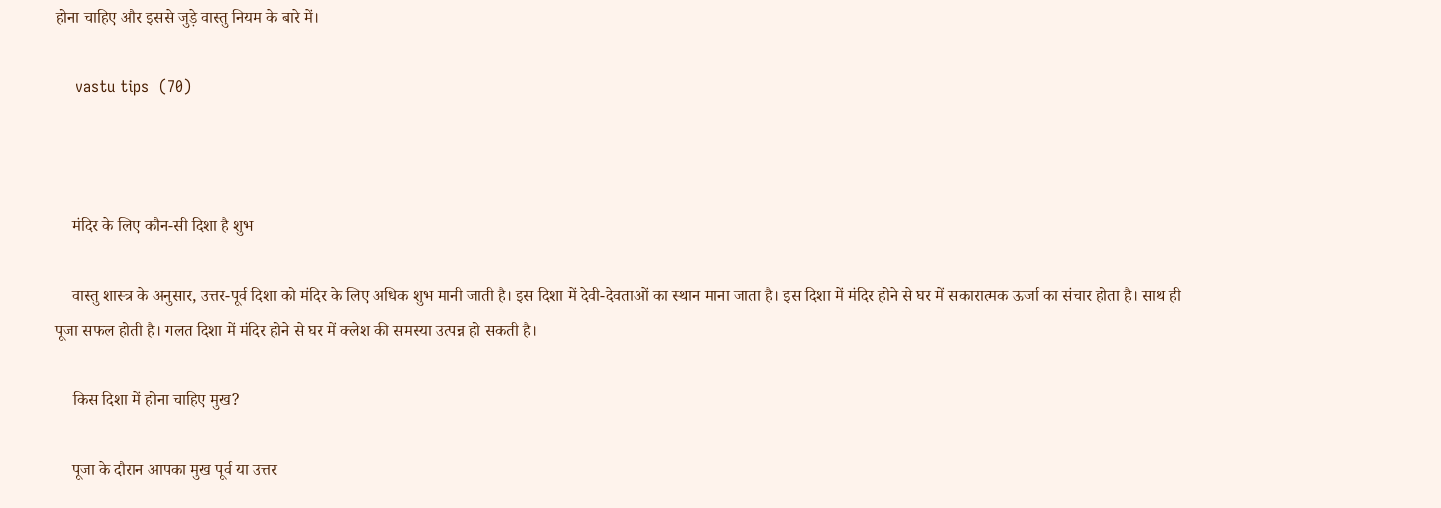होना चाहिए और इससे जुड़े वास्तु नियम के बारे में।

    vastu tips  (70)



    मंदिर के लिए कौन-सी दिशा है शुभ

    वास्तु शास्त्र के अनुसार, उत्तर-पूर्व दिशा को मंदिर के लिए अधिक शुभ मानी जाती है। इस दिशा में देवी-देवताओं का स्थान माना जाता है। इस दिशा में मंदिर होने से घर में सकारात्मक ऊर्जा का संचार होता है। साथ ही पूजा सफल होती है। गलत दिशा में मंदिर होने से घर में क्लेश की समस्या उत्पन्न हो सकती है।

    किस दिशा में होना चाहिए मुख?

    पूजा के दौरान आपका मुख पूर्व या उत्तर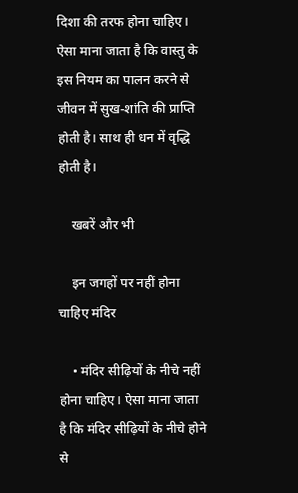दिशा की तरफ होना चाहिए। ऐसा माना जाता है कि वास्तु के इस नियम का पालन करने से जीवन में सुख-शांति की प्राप्ति होती है। साथ ही धन में वृद्धि होती है।

    खबरें और भी

    इन जगहों पर नहीं होना चाहिए मंदिर

    • मंदिर सीढ़ियों के नीचे नहीं होना चाहिए। ऐसा माना जाता है कि मंदिर सीढ़ियों के नीचे होने से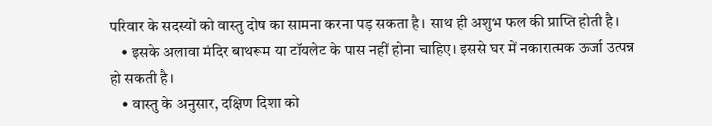परिवार के सदस्यों को वास्तु दोष का सामना करना पड़ सकता है। साथ ही अशुभ फल की प्राप्ति होती है।
    • इसके अलावा मंदिर बाथरूम या टॉयलेट के पास नहीं होना चाहिए। इससे घर में नकारात्मक ऊर्जा उत्पन्न हो सकती है।
    • वास्तु के अनुसार, दक्षिण दिशा को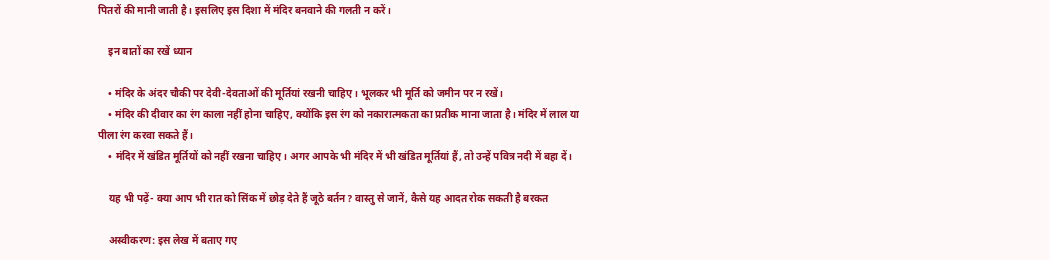पितरों की मानी जाती है। इसलिए इस दिशा में मंदिर बनवाने की गलती न करें।

    इन बातों का रखें ध्यान

    • मंदिर के अंदर चौकी पर देवी-देवताओं की मूर्तियां रखनी चाहिए। भूलकर भी मूर्ति को जमीन पर न रखें।
    • मंदिर की दीवार का रंग काला नहीं होना चाहिए, क्योंकि इस रंग को नकारात्मकता का प्रतीक माना जाता है। मंदिर में लाल या पीला रंग करवा सकते हैं।
    • मंदिर में खंडित मूर्तियों को नहीं रखना चाहिए। अगर आपके भी मंदिर में भी खंडित मूर्तियां हैं, तो उन्हें पवित्र नदी में बहा दें।

    यह भी पढ़ें- क्या आप भी रात को सिंक में छोड़ देते हैं जूठे बर्तन? वास्तु से जानें, कैसे यह आदत रोक सकती है बरकत

    अस्वीकरण: इस लेख में बताए गए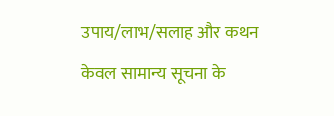उपाय/लाभ/सलाह और कथन केवल सामान्य सूचना के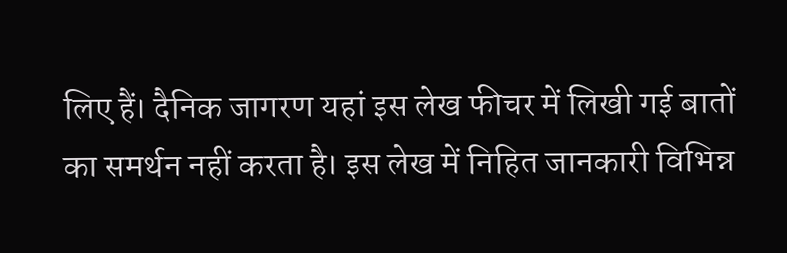लिए हैं। दैनिक जागरण यहां इस लेख फीचर में लिखी गई बातों का समर्थन नहीं करता है। इस लेख में निहित जानकारी विभिन्न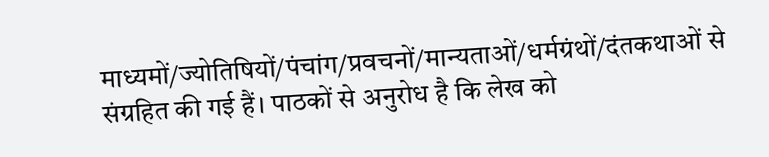माध्यमों/ज्योतिषियों/पंचांग/प्रवचनों/मान्यताओं/धर्मग्रंथों/दंतकथाओं से संग्रहित की गई हैं। पाठकों से अनुरोध है कि लेख को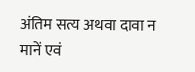अंतिम सत्य अथवा दावा न मानें एवं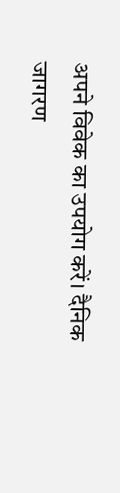अपने विवेक का उपयोग करें। दैनिक जागरण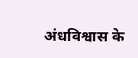अंधविश्वास के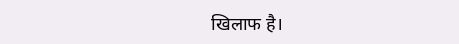खिलाफ है।